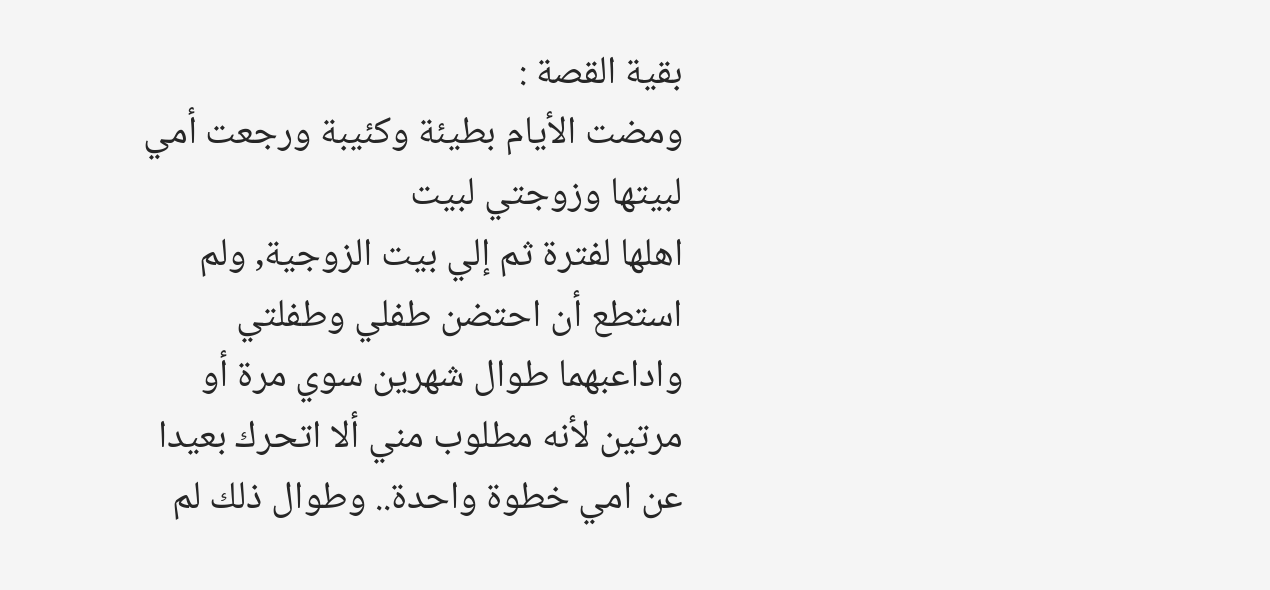بقية القصة :
ومضت الأيام بطيئة وكئيبة ورجعت أمي لبيتها وزوجتي لبيت
اهلها لفترة ثم إلي بيت الزوجية, ولم استطع أن احتضن طفلي وطفلتي
واداعبهما طوال شهرين سوي مرة أو مرتين لأنه مطلوب مني ألا اتحرك بعيدا
عن امي خطوة واحدة.. وطوال ذلك لم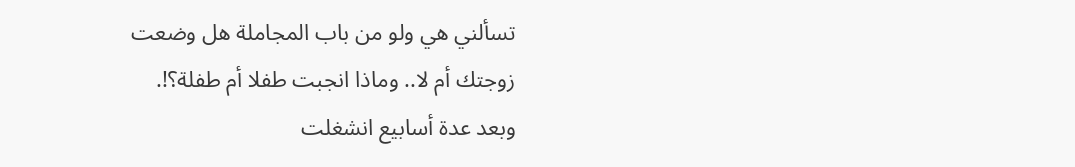تسألني هي ولو من باب المجاملة هل وضعت
زوجتك أم لا.. وماذا انجبت طفلا أم طفلة؟!.
وبعد عدة أسابيع انشغلت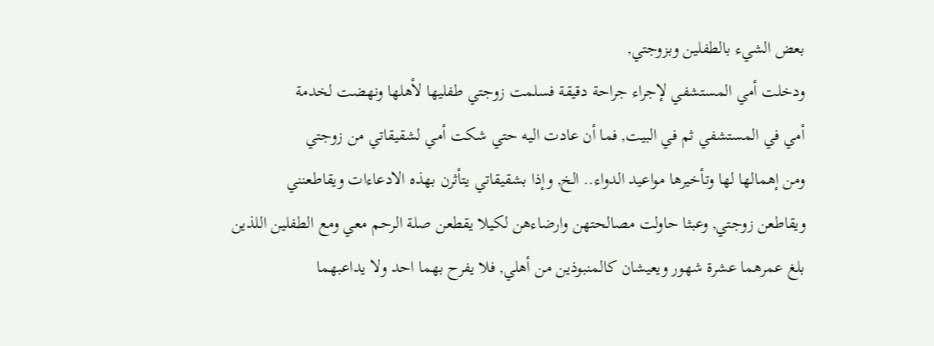بعض الشيء بالطفلين وبزوجتي,
ودخلت أمي المستشفي لإجراء جراحة دقيقة فسلمت زوجتي طفليها لأهلها ونهضت لخدمة
أمي في المستشفي ثم في البيت, فما أن عادت اليه حتي شكت أمي لشقيقاتي من زوجتي
ومن إهمالها لها وتأخيرها مواعيد الدواء.. الخ, وإذا بشقيقاتي يتأثرن بهذه الادعاءات ويقاطعنني
ويقاطعن زوجتي, وعبثا حاولت مصالحتهن وارضاءهن لكيلا يقطعن صلة الرحم معي ومع الطفلين اللذين
بلغ عمرهما عشرة شهور ويعيشان كالمنبوذين من أهلي, فلا يفرح بهما احد ولا يداعبهما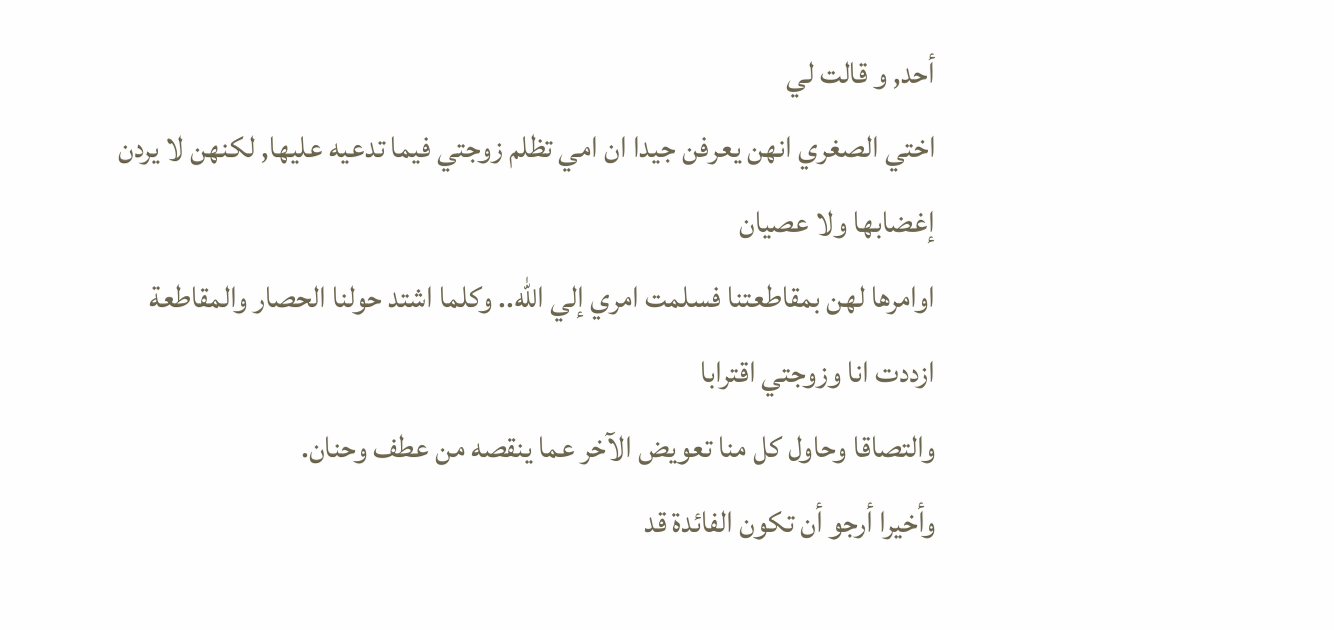أحد, و قالت لي
اختي الصغري انهن يعرفن جيدا ان امي تظلم زوجتي فيما تدعيه عليها, لكنهن لا يردن إغضابها ولا عصيان
اوامرها لهن بمقاطعتنا فسلمت امري إلي الله.. وكلما اشتد حولنا الحصار والمقاطعة ازددت انا وزوجتي اقترابا
والتصاقا وحاول كل منا تعويض الآخر عما ينقصه من عطف وحنان.
وأخيرا أرجو أن تكون الفائدة قد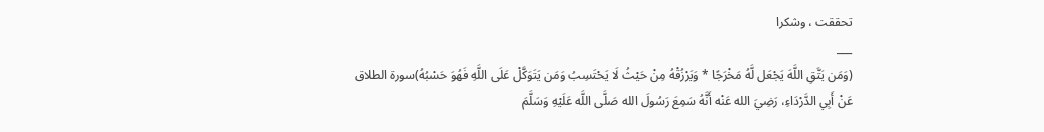تحققت ، وشكرا
___
(وَمَن يَتَّقِ اللَّهَ يَجْعَل لَّهُ مَخْرَجًا * وَيَرْزُقْهُ مِنْ حَيْثُ لَا يَحْتَسِبُ وَمَن يَتَوَكَّلْ عَلَى اللَّهِ فَهُوَ حَسْبُهُ)سورة الطلاق
عَنْ أَبِي الدَّرْدَاءِ، رَضِيَ الله عَنْه أَنَّهُ سَمِعَ رَسُولَ الله صَلَّى اللَّه عَلَيْهِ وَسَلَّمَ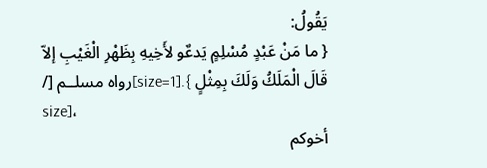يَقُولُ:
{ ما مَنْ عَبْدٍ مُسْلِمٍ يَدعٌو لأَخِيهِ بِظَهْرِ الْغَيْبِ إلاّ قَالَ الْمَلَكُ وَلَكَ بِمِثْلٍ }.[size=1]رواه مسلــم [/
size]،
أخوكم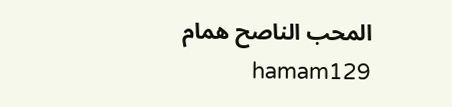المحب الناصح همام hamam129